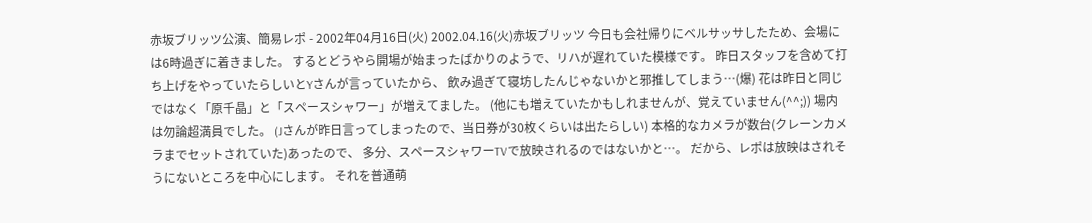赤坂ブリッツ公演、簡易レポ - 2002年04月16日(火) 2002.04.16(火)赤坂ブリッツ 今日も会社帰りにベルサッサしたため、会場には6時過ぎに着きました。 するとどうやら開場が始まったばかりのようで、リハが遅れていた模様です。 昨日スタッフを含めて打ち上げをやっていたらしいとYさんが言っていたから、 飲み過ぎて寝坊したんじゃないかと邪推してしまう…(爆) 花は昨日と同じではなく「原千晶」と「スペースシャワー」が増えてました。 (他にも増えていたかもしれませんが、覚えていません(^^;)) 場内は勿論超満員でした。 (Jさんが昨日言ってしまったので、当日券が30枚くらいは出たらしい) 本格的なカメラが数台(クレーンカメラまでセットされていた)あったので、 多分、スペースシャワーTVで放映されるのではないかと…。 だから、レポは放映はされそうにないところを中心にします。 それを普通萌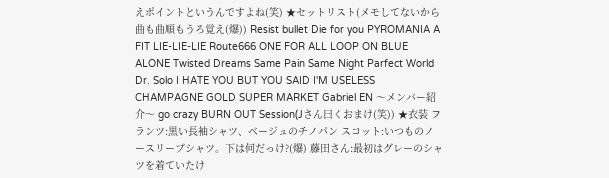えポイントというんですよね(笑) ★セットリスト(メモしてないから曲も曲順もうろ覚え(爆)) Resist bullet Die for you PYROMANIA A FIT LIE-LIE-LIE Route666 ONE FOR ALL LOOP ON BLUE ALONE Twisted Dreams Same Pain Same Night Parfect World Dr. Solo I HATE YOU BUT YOU SAID I'M USELESS CHAMPAGNE GOLD SUPER MARKET Gabriel EN 〜メンバー紹介〜 go crazy BURN OUT Session(Jさん曰くおまけ(笑)) ★衣装 フランツ:黒い長袖シャツ、ベージュのチノパン スコット:いつものノースリーブシャツ。下は何だっけ?(爆) 藤田さん:最初はグレーのシャツを着ていたけ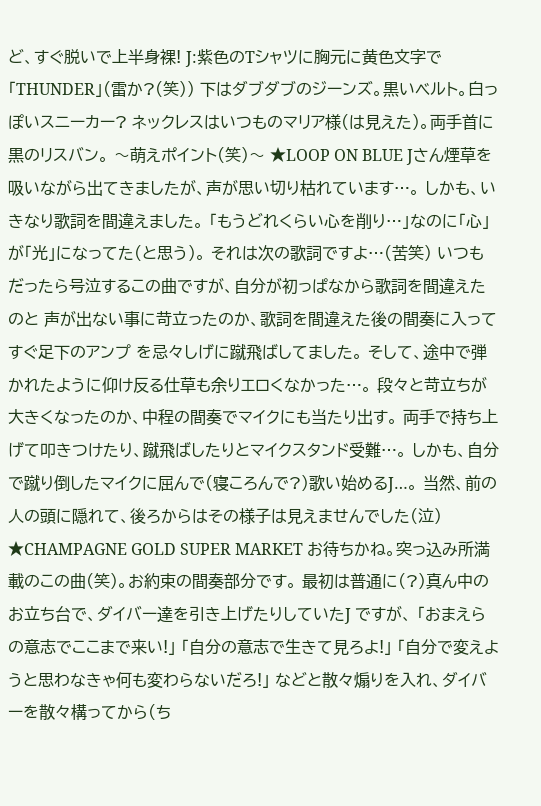ど、すぐ脱いで上半身裸! J:紫色のTシャツに胸元に黄色文字で「THUNDER」(雷か?(笑)) 下はダブダブのジーンズ。黒いベルト。白っぽいスニーカー? ネックレスはいつものマリア様(は見えた)。両手首に黒のリスバン。 〜萌えポイント(笑)〜 ★LOOP ON BLUE Jさん煙草を吸いながら出てきましたが、声が思い切り枯れています…。 しかも、いきなり歌詞を間違えました。 「もうどれくらい心を削り…」なのに「心」が「光」になってた(と思う)。 それは次の歌詞ですよ…(苦笑) いつもだったら号泣するこの曲ですが、自分が初っぱなから歌詞を間違えたのと 声が出ない事に苛立ったのか、歌詞を間違えた後の間奏に入ってすぐ足下のアンプ を忌々しげに蹴飛ばしてました。 そして、途中で弾かれたように仰け反る仕草も余りエロくなかった…。 段々と苛立ちが大きくなったのか、中程の間奏でマイクにも当たり出す。 両手で持ち上げて叩きつけたり、蹴飛ばしたりとマイクスタンド受難…。 しかも、自分で蹴り倒したマイクに屈んで(寝ころんで?)歌い始めるJ…。 当然、前の人の頭に隠れて、後ろからはその様子は見えませんでした(泣) ★CHAMPAGNE GOLD SUPER MARKET お待ちかね。突っ込み所満載のこの曲(笑)。お約束の間奏部分です。 最初は普通に(?)真ん中のお立ち台で、ダイバー達を引き上げたりしていたJ ですが、 「おまえらの意志でここまで来い!」 「自分の意志で生きて見ろよ!」 「自分で変えようと思わなきゃ何も変わらないだろ!」 などと散々煽りを入れ、ダイバーを散々構ってから(ち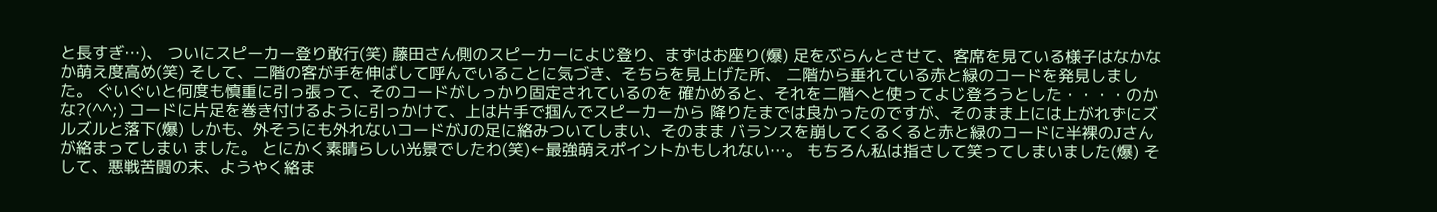と長すぎ…)、 ついにスピーカー登り敢行(笑) 藤田さん側のスピーカーによじ登り、まずはお座り(爆) 足をぶらんとさせて、客席を見ている様子はなかなか萌え度高め(笑) そして、二階の客が手を伸ばして呼んでいることに気づき、そちらを見上げた所、 二階から垂れている赤と緑のコードを発見しました。 ぐいぐいと何度も慎重に引っ張って、そのコードがしっかり固定されているのを 確かめると、それを二階へと使ってよじ登ろうとした・・・・のかな?(^^;) コードに片足を巻き付けるように引っかけて、上は片手で掴んでスピーカーから 降りたまでは良かったのですが、そのまま上には上がれずにズルズルと落下(爆) しかも、外そうにも外れないコードがJの足に絡みついてしまい、そのまま バランスを崩してくるくると赤と緑のコードに半裸のJさんが絡まってしまい ました。 とにかく素晴らしい光景でしたわ(笑)←最強萌えポイントかもしれない…。 もちろん私は指さして笑ってしまいました(爆) そして、悪戦苦闘の末、ようやく絡ま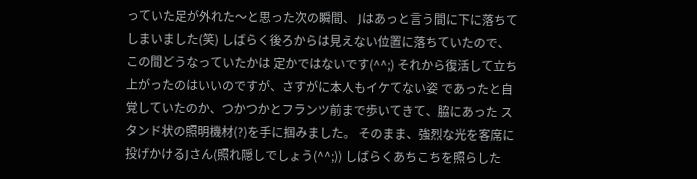っていた足が外れた〜と思った次の瞬間、 Jはあっと言う間に下に落ちてしまいました(笑) しばらく後ろからは見えない位置に落ちていたので、この間どうなっていたかは 定かではないです(^^;) それから復活して立ち上がったのはいいのですが、さすがに本人もイケてない姿 であったと自覚していたのか、つかつかとフランツ前まで歩いてきて、脇にあった スタンド状の照明機材(?)を手に掴みました。 そのまま、強烈な光を客席に投げかけるJさん(照れ隠しでしょう(^^;)) しばらくあちこちを照らした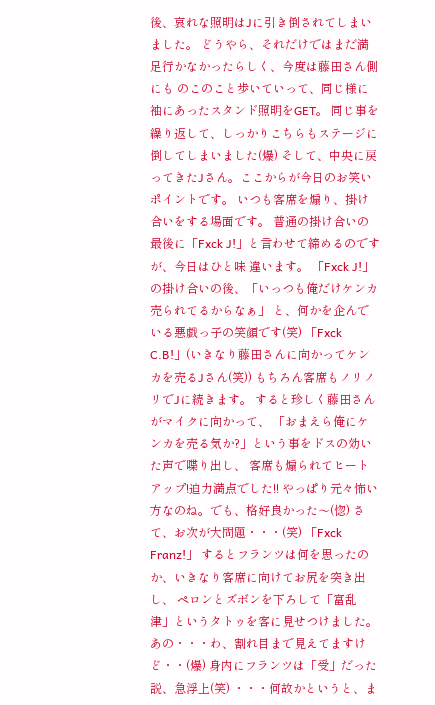後、哀れな照明はJに引き倒されてしまいました。 どうやら、それだけではまだ満足行かなかったらしく、今度は藤田さん側にも のこのこと歩いていって、同じ様に袖にあったスタンド照明をGET。 同じ事を繰り返して、しっかりこちらもステージに倒してしまいました(爆) そして、中央に戻ってきたJさん。ここからが今日のお笑いポイントです。 いつも客席を煽り、掛け合いをする場面です。 普通の掛け合いの最後に「Fxck J!」と言わせて締めるのですが、今日はひと味 違います。 「Fxck J!」の掛け合いの後、「いっつも俺だけケンカ売られてるからなぁ」 と、何かを企んでいる悪戯っ子の笑顔です(笑) 「Fxck C.B!」(いきなり藤田さんに向かってケンカを売るJさん(笑)) もちろん客席もノリノリでJに続きます。 すると珍しく藤田さんがマイクに向かって、 「おまえら俺にケンカを売る気か?」という事をドスの効いた声で喋り出し、 客席も煽られてヒートアップ!迫力満点でした!! やっぱり元々怖い方なのね。でも、格好良かった〜(惚) さて、お次が大問題・・・(笑) 「Fxck Franz!」 するとフランツは何を思ったのか、いきなり客席に向けてお尻を突き出し、 ペロンとズボンを下ろして「富乱津」というタトゥを客に見せつけました。 あの・・・わ、割れ目まで見えてますけど・・(爆) 身内にフランツは「受」だった説、急浮上(笑) ・・・何故かというと、ま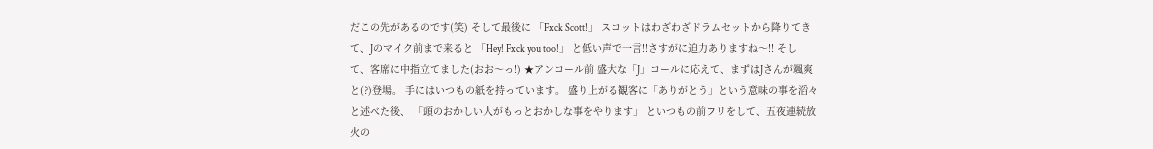だこの先があるのです(笑) そして最後に 「Fxck Scott!」 スコットはわざわざドラムセットから降りてきて、Jのマイク前まで来ると 「Hey! Fxck you too!」 と低い声で一言!!さすがに迫力ありますね〜!! そして、客席に中指立てました(おお〜っ!) ★アンコール前 盛大な「J」コールに応えて、まずはJさんが颯爽と(?)登場。 手にはいつもの紙を持っています。 盛り上がる観客に「ありがとう」という意味の事を滔々と述べた後、 「頭のおかしい人がもっとおかしな事をやります」 といつもの前フリをして、五夜連続放火の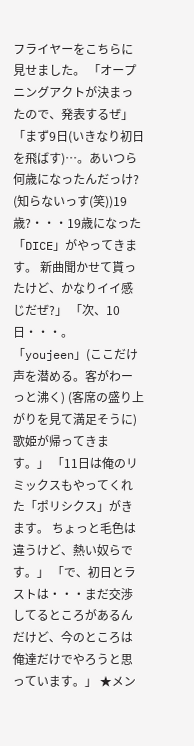フライヤーをこちらに見せました。 「オープニングアクトが決まったので、発表するぜ」 「まず9日(いきなり初日を飛ばす)…。あいつら何歳になったんだっけ? (知らないっす(笑))19歳?・・・19歳になった「DICE」がやってきます。 新曲聞かせて貰ったけど、かなりイイ感じだぜ?」 「次、10日・・・。「youjeen」(ここだけ声を潜める。客がわーっと沸く) (客席の盛り上がりを見て満足そうに)歌姫が帰ってきます。」 「11日は俺のリミックスもやってくれた「ポリシクス」がきます。 ちょっと毛色は違うけど、熱い奴らです。」 「で、初日とラストは・・・まだ交渉してるところがあるんだけど、今のところは 俺達だけでやろうと思っています。」 ★メン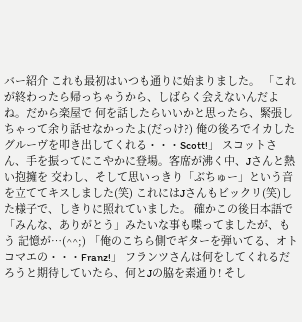バー紹介 これも最初はいつも通りに始まりました。 「これが終わったら帰っちゃうから、しばらく会えないんだよね。だから楽屋で 何を話したらいいかと思ったら、緊張しちゃって余り話せなかったよ(だっけ?) 俺の後ろでイカしたグルーヴを叩き出してくれる・・・Scott!」 スコットさん、手を振ってにこやかに登場。客席が沸く中、Jさんと熱い抱擁を 交わし、そして思いっきり「ぶちゅー」という音を立ててキスしました(笑) これにはJさんもビックリ(笑)した様子で、しきりに照れていました。 確かこの後日本語で「みんな、ありがとう」みたいな事も喋ってましたが、もう 記憶が…(^^;) 「俺のこちら側でギターを弾いてる、オトコマエの・・・Franz!」 フランツさんは何をしてくれるだろうと期待していたら、何とJの脇を素通り! そし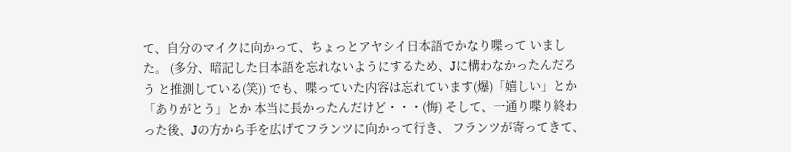て、自分のマイクに向かって、ちょっとアヤシイ日本語でかなり喋って いました。 (多分、暗記した日本語を忘れないようにするため、Jに構わなかったんだろう と推測している(笑)) でも、喋っていた内容は忘れています(爆)「嬉しい」とか「ありがとう」とか 本当に長かったんだけど・・・(悔) そして、一通り喋り終わった後、Jの方から手を広げてフランツに向かって行き、 フランツが寄ってきて、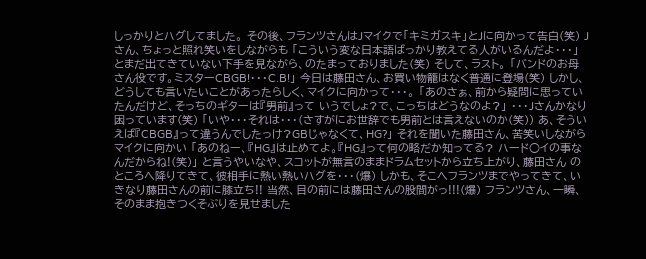しっかりとハグしてました。 その後、フランツさんはJマイクで「キミガスキ」とJに向かって告白(笑) Jさん、ちょっと照れ笑いをしながらも 「こういう変な日本語ばっかり教えてる人がいるんだよ・・・」 とまだ出てきていない下手を見ながら、のたまっておりました(笑) そして、ラスト。 「バンドのお母さん役です。ミスターCBGB!・・・C.B!」 今日は藤田さん、お買い物籠はなく普通に登場(笑) しかし、どうしても言いたいことがあったらしく、マイクに向かって・・・。 「あのさぁ、前から疑問に思っていたんだけど、そっちのギターは『男前』って いうでしょ?で、こっちはどうなのよ?」 ・・・Jさんかなり困っています(笑) 「いや・・・それは・・・(さすがにお世辞でも男前とは言えないのか(笑)) あ、そういえば『CBGB』って違うんでしたっけ?GBじゃなくて、HG?」 それを聞いた藤田さん、苦笑いしながらマイクに向かい 「あのねー、『HG』は止めてよ。『HG』って何の略だか知ってる? ハード○イの事なんだからね!(笑)」 と言うやいなや、スコットが無言のままドラムセットから立ち上がり、藤田さん のところへ降りてきて、彼相手に熱い熱いハグを・・・(爆) しかも、そこへフランツまでやってきて、いきなり藤田さんの前に膝立ち!! 当然、目の前には藤田さんの股間がっ!!!(爆) フランツさん、一瞬、そのまま抱きつくそぶりを見せました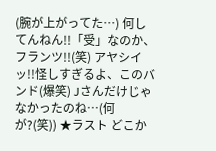(腕が上がってた…) 何してんねん!!「受」なのか、フランツ!!(笑) アヤシイッ!!怪しすぎるよ、このバンド(爆笑) Jさんだけじゃなかったのね…(何が?(笑)) ★ラスト どこか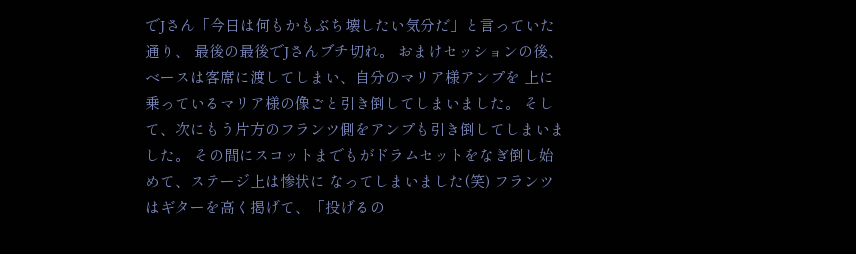でJさん「今日は何もかもぶち壊したい気分だ」と言っていた通り、 最後の最後でJさんブチ切れ。 おまけセッションの後、ベースは客席に渡してしまい、自分のマリア様アンプを 上に乗っているマリア様の像ごと引き倒してしまいました。 そして、次にもう片方のフランツ側をアンプも引き倒してしまいました。 その間にスコットまでもがドラムセットをなぎ倒し始めて、ステージ上は惨状に なってしまいました(笑) フランツはギターを高く掲げて、「投げるの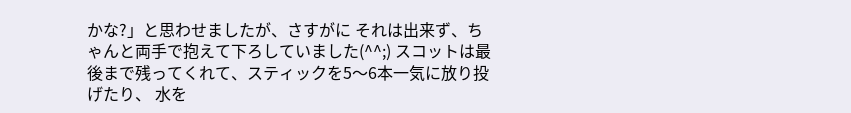かな?」と思わせましたが、さすがに それは出来ず、ちゃんと両手で抱えて下ろしていました(^^;) スコットは最後まで残ってくれて、スティックを5〜6本一気に放り投げたり、 水を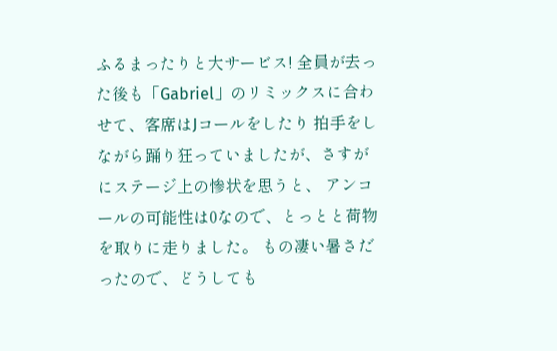ふるまったりと大サービス! 全員が去った後も「Gabriel」のリミックスに合わせて、客席はJコールをしたり 拍手をしながら踊り狂っていましたが、さすがにステージ上の惨状を思うと、 アンコールの可能性は0なので、とっとと荷物を取りに走りました。 もの凄い暑さだったので、どうしても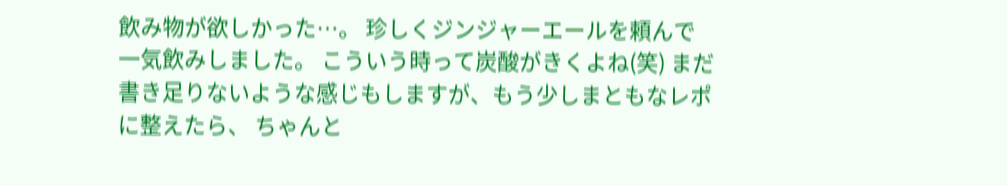飲み物が欲しかった…。 珍しくジンジャーエールを頼んで一気飲みしました。 こういう時って炭酸がきくよね(笑) まだ書き足りないような感じもしますが、もう少しまともなレポに整えたら、 ちゃんと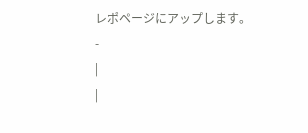レポページにアップします。 -
|
|